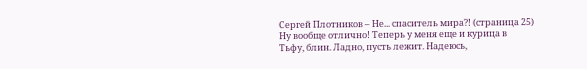Сергей Плотников – Не... спаситель мира?! (страница 25)
Ну вообще отлично! Теперь у меня еще и курица в
Тьфу, блин. Ладно, пусть лежит. Надеюсь,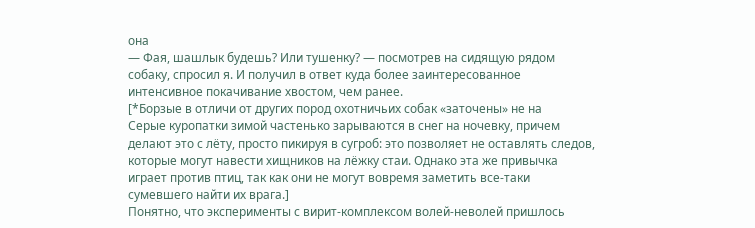она
— Фая, шашлык будешь? Или тушенку? — посмотрев на сидящую рядом собаку, спросил я. И получил в ответ куда более заинтересованное интенсивное покачивание хвостом, чем ранее.
[*Борзые в отличи от других пород охотничьих собак «заточены» не на
Серые куропатки зимой частенько зарываются в снег на ночевку, причем делают это с лёту, просто пикируя в сугроб: это позволяет не оставлять следов, которые могут навести хищников на лёжку стаи. Однако эта же привычка играет против птиц, так как они не могут вовремя заметить все-таки сумевшего найти их врага.]
Понятно, что эксперименты с вирит-комплексом волей-неволей пришлось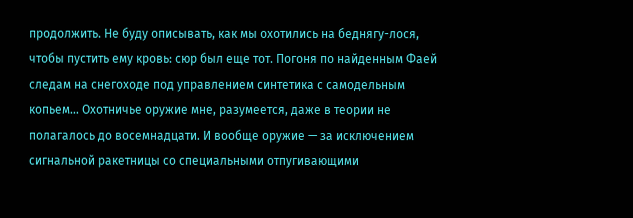продолжить. Не буду описывать, как мы охотились на беднягу-лося, чтобы пустить ему кровь: сюр был еще тот. Погоня по найденным Фаей следам на снегоходе под управлением синтетика с самодельным копьем… Охотничье оружие мне, разумеется, даже в теории не полагалось до восемнадцати. И вообще оружие — за исключением сигнальной ракетницы со специальными отпугивающими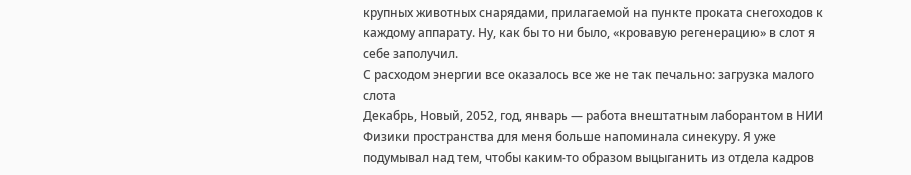крупных животных снарядами, прилагаемой на пункте проката снегоходов к каждому аппарату. Ну, как бы то ни было, «кровавую регенерацию» в слот я себе заполучил.
С расходом энергии все оказалось все же не так печально: загрузка малого слота
Декабрь, Новый, 2052, год, январь — работа внештатным лаборантом в НИИ Физики пространства для меня больше напоминала синекуру. Я уже подумывал над тем, чтобы каким-то образом выцыганить из отдела кадров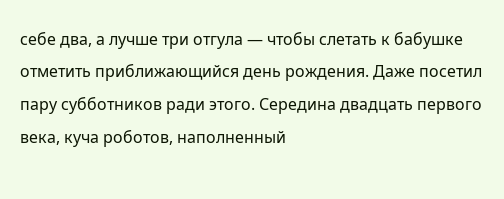себе два, а лучше три отгула — чтобы слетать к бабушке отметить приближающийся день рождения. Даже посетил пару субботников ради этого. Середина двадцать первого века, куча роботов, наполненный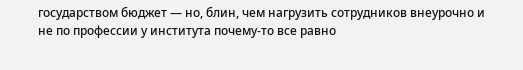государством бюджет — но, блин, чем нагрузить сотрудников внеурочно и не по профессии у института почему-то все равно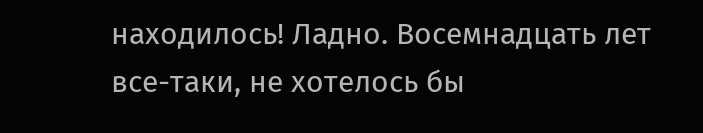находилось! Ладно. Восемнадцать лет все-таки, не хотелось бы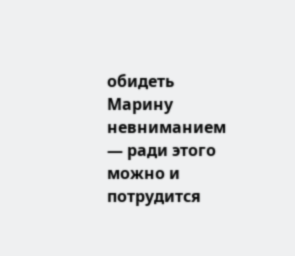обидеть Марину невниманием — ради этого можно и потрудится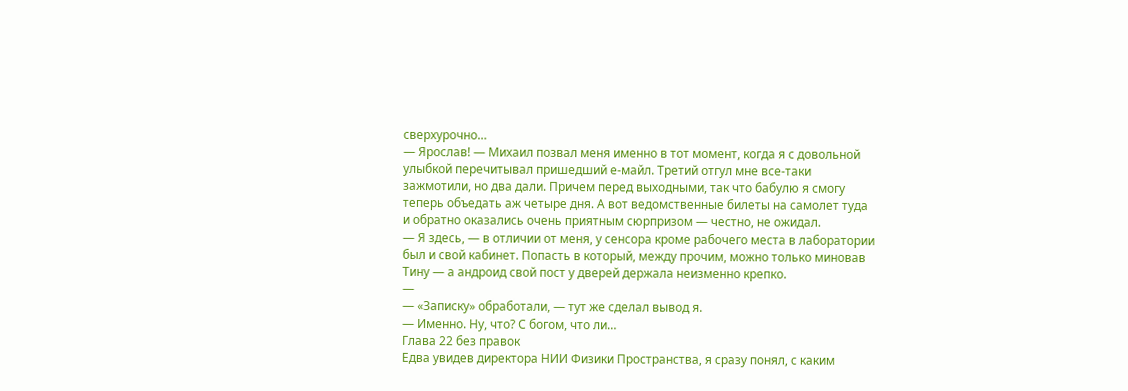сверхурочно…
— Ярослав! — Михаил позвал меня именно в тот момент, когда я с довольной улыбкой перечитывал пришедший е-майл. Третий отгул мне все-таки зажмотили, но два дали. Причем перед выходными, так что бабулю я смогу теперь объедать аж четыре дня. А вот ведомственные билеты на самолет туда и обратно оказались очень приятным сюрпризом — честно, не ожидал.
— Я здесь, — в отличии от меня, у сенсора кроме рабочего места в лаборатории был и свой кабинет. Попасть в который, между прочим, можно только миновав Тину — а андроид свой пост у дверей держала неизменно крепко.
—
— «Записку» обработали, — тут же сделал вывод я.
— Именно. Ну, что? С богом, что ли…
Глава 22 без правок
Едва увидев директора НИИ Физики Пространства, я сразу понял, с каким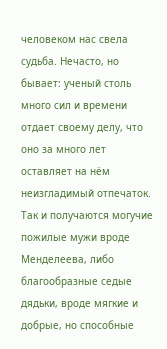человеком нас свела судьба. Нечасто, но бывает: ученый столь много сил и времени отдает своему делу, что оно за много лет оставляет на нём неизгладимый отпечаток. Так и получаются могучие пожилые мужи вроде Менделеева, либо благообразные седые дядьки, вроде мягкие и добрые, но способные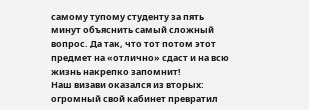самому тупому студенту за пять минут объяснить самый сложный вопрос. Да так, что тот потом этот предмет на «отлично» сдаст и на всю жизнь накрепко запомнит!
Наш визави оказался из вторых: огромный свой кабинет превратил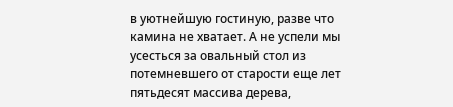в уютнейшую гостиную, разве что камина не хватает. А не успели мы усесться за овальный стол из потемневшего от старости еще лет пятьдесят массива дерева,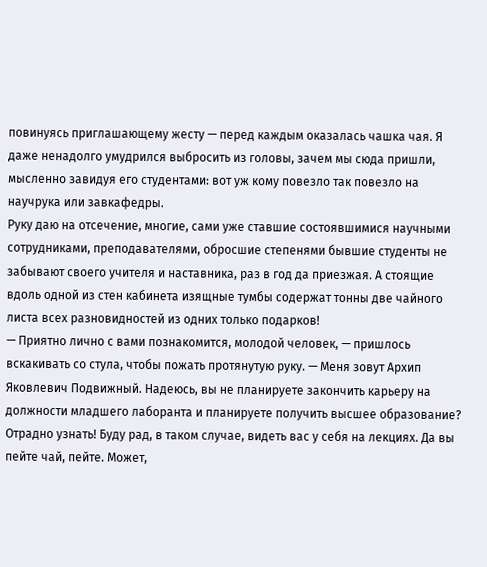повинуясь приглашающему жесту — перед каждым оказалась чашка чая. Я даже ненадолго умудрился выбросить из головы, зачем мы сюда пришли, мысленно завидуя его студентами: вот уж кому повезло так повезло на научрука или завкафедры.
Руку даю на отсечение, многие, сами уже ставшие состоявшимися научными сотрудниками, преподавателями, обросшие степенями бывшие студенты не забывают своего учителя и наставника, раз в год да приезжая. А стоящие вдоль одной из стен кабинета изящные тумбы содержат тонны две чайного листа всех разновидностей из одних только подарков!
— Приятно лично с вами познакомится, молодой человек, — пришлось вскакивать со стула, чтобы пожать протянутую руку. — Меня зовут Архип Яковлевич Подвижный. Надеюсь, вы не планируете закончить карьеру на должности младшего лаборанта и планируете получить высшее образование? Отрадно узнать! Буду рад, в таком случае, видеть вас у себя на лекциях. Да вы пейте чай, пейте. Может,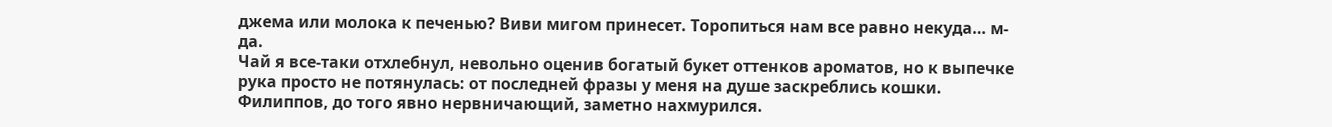джема или молока к печенью? Виви мигом принесет. Торопиться нам все равно некуда… м-да.
Чай я все-таки отхлебнул, невольно оценив богатый букет оттенков ароматов, но к выпечке рука просто не потянулась: от последней фразы у меня на душе заскреблись кошки. Филиппов, до того явно нервничающий, заметно нахмурился.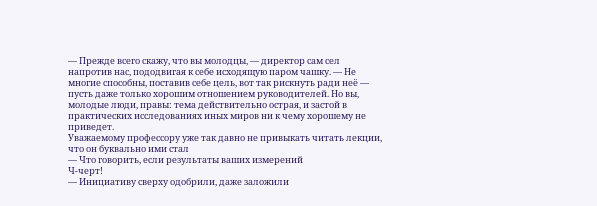— Прежде всего скажу, что вы молодцы, — директор сам сел напротив нас, пододвигая к себе исходящую паром чашку. — Не многие способны, поставив себе цель, вот так рискнуть ради неё — пусть даже только хорошим отношением руководителей. Но вы, молодые люди, правы: тема действительно острая, и застой в практических исследованиях иных миров ни к чему хорошему не приведет.
Уважаемому профессору уже так давно не привыкать читать лекции, что он буквально ими стал
— Что говорить, если результаты ваших измерений
Ч-черт!
— Инициативу сверху одобрили, даже заложили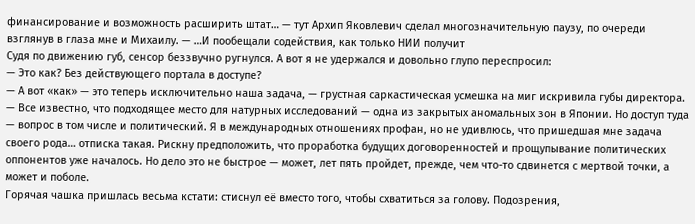финансирование и возможность расширить штат… — тут Архип Яковлевич сделал многозначительную паузу, по очереди взглянув в глаза мне и Михаилу. — …И пообещали содействия, как только НИИ получит
Судя по движению губ, сенсор беззвучно ругнулся. А вот я не удержался и довольно глупо переспросил:
— Это как? Без действующего портала в доступе?
— А вот «как» — это теперь исключительно наша задача, — грустная саркастическая усмешка на миг искривила губы директора. — Все известно, что подходящее место для натурных исследований — одна из закрытых аномальных зон в Японии. Но доступ туда — вопрос в том числе и политический. Я в международных отношениях профан, но не удивлюсь, что пришедшая мне задача своего рода… отписка такая. Рискну предположить, что проработка будущих договоренностей и прощупывание политических оппонентов уже началось. Но дело это не быстрое — может, лет пять пройдет, прежде, чем что-то сдвинется с мертвой точки, а может и поболе.
Горячая чашка пришлась весьма кстати: стиснул её вместо того, чтобы схватиться за голову. Подозрения,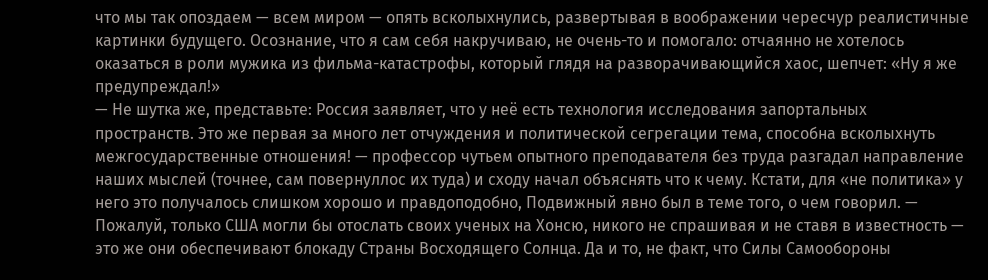что мы так опоздаем — всем миром — опять всколыхнулись, развертывая в воображении чересчур реалистичные картинки будущего. Осознание, что я сам себя накручиваю, не очень-то и помогало: отчаянно не хотелось оказаться в роли мужика из фильма-катастрофы, который глядя на разворачивающийся хаос, шепчет: «Ну я же предупреждал!»
— Не шутка же, представьте: Россия заявляет, что у неё есть технология исследования запортальных пространств. Это же первая за много лет отчуждения и политической сегрегации тема, способна всколыхнуть межгосударственные отношения! — профессор чутьем опытного преподавателя без труда разгадал направление наших мыслей (точнее, сам повернуллос их туда) и сходу начал объяснять что к чему. Кстати, для «не политика» у него это получалось слишком хорошо и правдоподобно, Подвижный явно был в теме того, о чем говорил. — Пожалуй, только США могли бы отослать своих ученых на Хонсю, никого не спрашивая и не ставя в известность — это же они обеспечивают блокаду Страны Восходящего Солнца. Да и то, не факт, что Силы Самообороны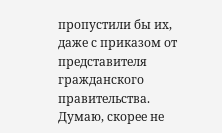пропустили бы их, даже с приказом от представителя гражданского правительства. Думаю, скорее не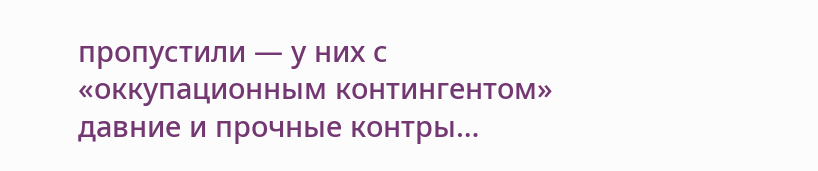пропустили — у них с «оккупационным контингентом» давние и прочные контры…